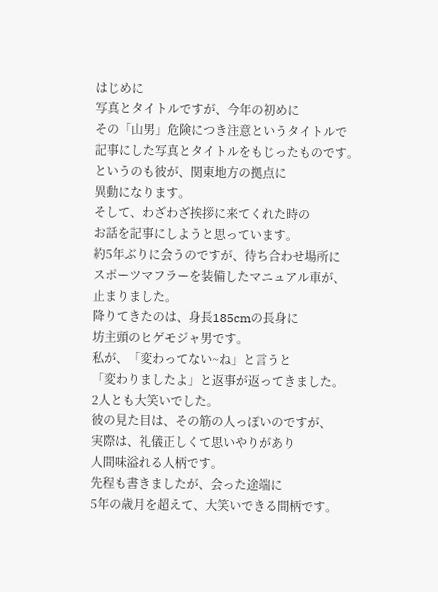はじめに
写真とタイトルですが、今年の初めに
その「山男」危険につき注意というタイトルで
記事にした写真とタイトルをもじったものです。
というのも彼が、関東地方の拠点に
異動になります。
そして、わざわざ挨拶に来てくれた時の
お話を記事にしようと思っています。
約5年ぶりに会うのですが、待ち合わせ場所に
スポーツマフラーを装備したマニュアル車が、
止まりました。
降りてきたのは、身長185cmの長身に
坊主頭のヒゲモジャ男です。
私が、「変わってない~ね」と言うと
「変わりましたよ」と返事が返ってきました。
2人とも大笑いでした。
彼の見た目は、その筋の人っぽいのですが、
実際は、礼儀正しくて思いやりがあり
人間味溢れる人柄です。
先程も書きましたが、会った途端に
5年の歳月を超えて、大笑いできる間柄です。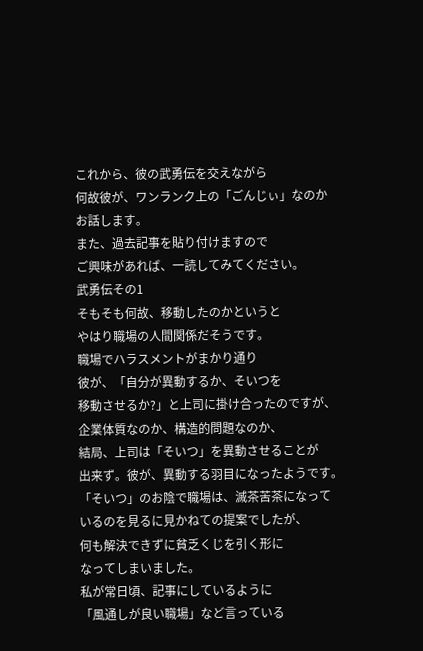これから、彼の武勇伝を交えながら
何故彼が、ワンランク上の「ごんじぃ」なのか
お話します。
また、過去記事を貼り付けますので
ご興味があれば、一読してみてください。
武勇伝その1
そもそも何故、移動したのかというと
やはり職場の人間関係だそうです。
職場でハラスメントがまかり通り
彼が、「自分が異動するか、そいつを
移動させるか?」と上司に掛け合ったのですが、
企業体質なのか、構造的問題なのか、
結局、上司は「そいつ」を異動させることが
出来ず。彼が、異動する羽目になったようです。
「そいつ」のお陰で職場は、滅茶苦茶になって
いるのを見るに見かねての提案でしたが、
何も解決できずに貧乏くじを引く形に
なってしまいました。
私が常日頃、記事にしているように
「風通しが良い職場」など言っている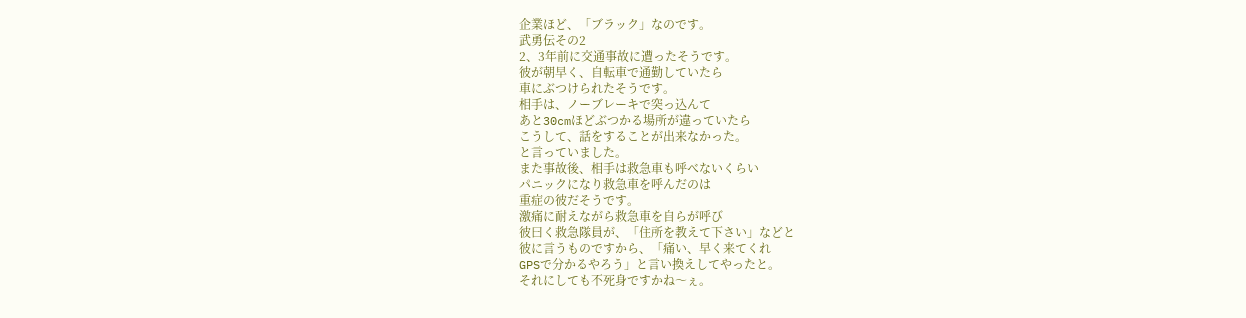企業ほど、「ブラック」なのです。
武勇伝その2
2、3年前に交通事故に遭ったそうです。
彼が朝早く、自転車で通勤していたら
車にぶつけられたそうです。
相手は、ノーブレーキで突っ込んて
あと30cmほどぶつかる場所が違っていたら
こうして、話をすることが出来なかった。
と言っていました。
また事故後、相手は救急車も呼べないくらい
パニックになり救急車を呼んだのは
重症の彼だそうです。
激痛に耐えながら救急車を自らが呼び
彼曰く救急隊員が、「住所を教えて下さい」などと
彼に言うものですから、「痛い、早く来てくれ
GPSで分かるやろう」と言い換えしてやったと。
それにしても不死身ですかね〜ぇ。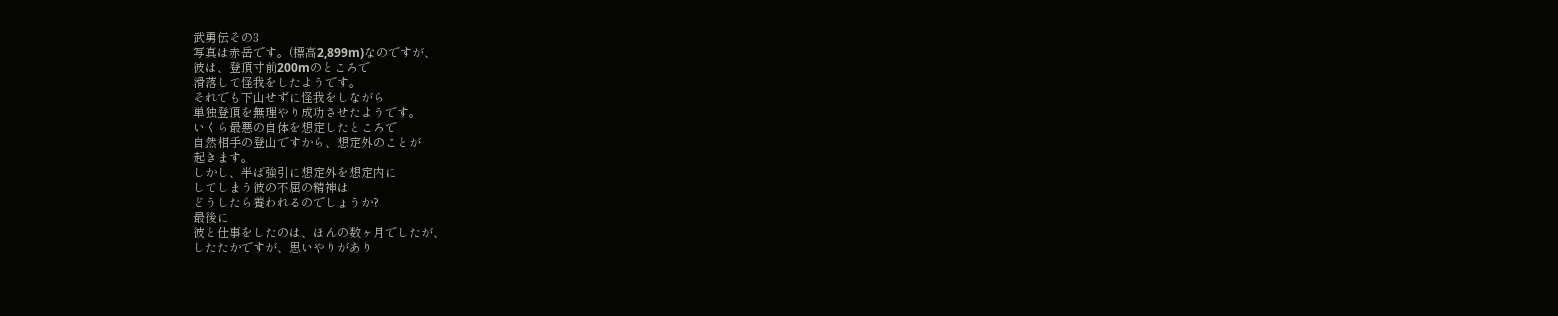武勇伝その3
写真は赤岳です。(標高2,899m)なのですが、
彼は、登頂寸前200mのところで
滑落して怪我をしたようです。
それでも下山せずに怪我をしながら
単独登頂を無理やり成功させたようです。
いくら最悪の自体を想定したところで
自然相手の登山ですから、想定外のことが
起きます。
しかし、半ば強引に想定外を想定内に
してしまう彼の不屈の精神は
どうしたら養われるのでしょうか?
最後に
彼と仕事をしたのは、ほんの数ヶ月でしたが、
したたかですが、思いやりがあり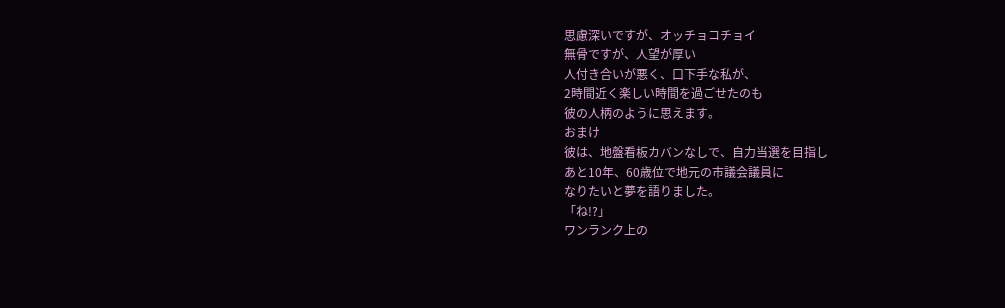思慮深いですが、オッチョコチョイ
無骨ですが、人望が厚い
人付き合いが悪く、口下手な私が、
2時間近く楽しい時間を過ごせたのも
彼の人柄のように思えます。
おまけ
彼は、地盤看板カバンなしで、自力当選を目指し
あと10年、60歳位で地元の市議会議員に
なりたいと夢を語りました。
「ね!?」
ワンランク上の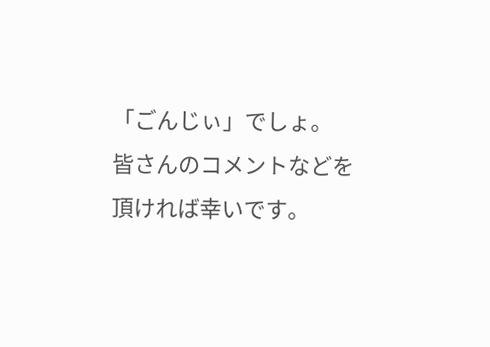「ごんじぃ」でしょ。
皆さんのコメントなどを頂ければ幸いです。